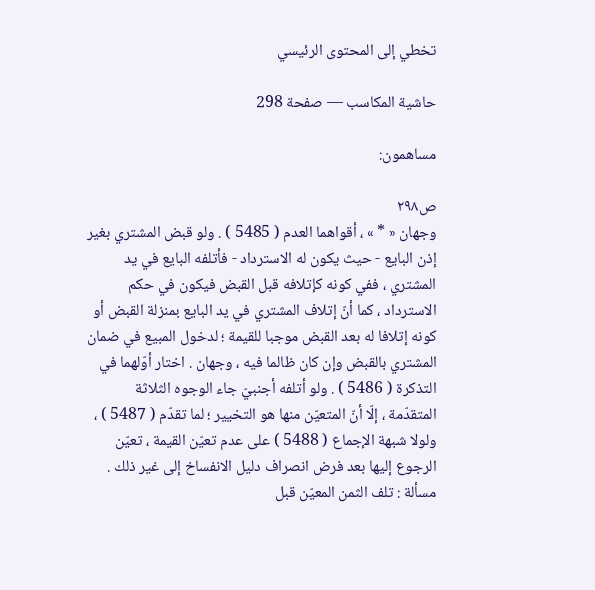تخطي إلى المحتوى الرئيسي

حاشية المكاسب — صفحة 298

مساهمون:

ص٢٩٨
وجهان « * » ، أقواهما العدم ( 5485 ) . ولو قبض المشتري بغير إذن البايع - حيث يكون له الاسترداد - فأتلفه البايع في يد المشتري ، ففي كونه كإتلافه قبل القبض فيكون في حكم الاسترداد ، كما أنّ إتلاف المشتري في يد البايع بمنزلة القبض أو كونه إتلافا له بعد القبض موجبا للقيمة ؛ لدخول المبيع في ضمان المشتري بالقبض وإن كان ظالما فيه ، وجهان . اختار أوّلهما في التذكرة ( 5486 ) . ولو أتلفه أجنبيّ جاء الوجوه الثلاثة المتقدّمة ، إلّا أنّ المتعيّن منها هو التخيير ؛ لما تقدّم ( 5487 ) ، ولولا شبهة الإجماع ( 5488 ) على عدم تعيّن القيمة ، تعيّن الرجوع إليها بعد فرض انصراف دليل الانفساخ إلى غير ذلك . مسألة : تلف الثمن المعيّن قبل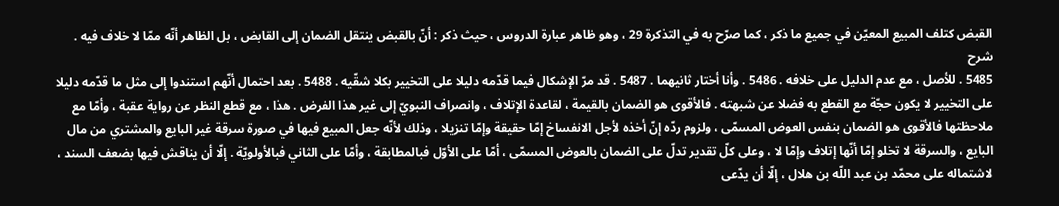القبض كتلف المبيع المعيّن في جميع ما ذكر ، كما صرّح به في التذكرة 29 ، وهو ظاهر عبارة الدروس ، حيث ذكر : أنّ بالقبض ينتقل الضمان إلى القابض ، بل الظاهر أنّه ممّا لا خلاف فيه .
شرح
5485 . للأصل ، مع عدم الدليل على خلافه . 5486 . وأنا أختار ثانيهما . 5487 . قد مرّ الإشكال فيما قدّمه دليلا على التخيير بكلا شقّيه . 5488 . بعد احتمال أنّهم استندوا إلى مثل ما قدّمه دليلا على التخيير لا يكون حجّة مع القطع به فضلا عن شبهته . فالأقوى هو الضمان بالقيمة ، لقاعدة الإتلاف ، وانصراف النبويّ إلى غير هذا الفرض . هذا ، مع قطع النظر عن رواية عقبة ، وأمّا مع ملاحظتها فالأقوى هو الضمان بنفس العوض المسمّى ، ولزوم ردّه إنّ أخذه لأجل الانفساخ إمّا حقيقة وإمّا تنزيلا ، وذلك لأنّه جعل المبيع فيها في صورة سرقة غير البايع والمشتري من مال البايع ، والسرقة لا تخلو إمّا أنّها إتلاف وإمّا لا ، وعلى كلّ تقدير تدلّ على الضمان بالعوض المسمّى ، أمّا على الأوّل فبالمطابقة ، وأمّا على الثاني فبالأولويّة . إلّا أن يناقش فيها بضعف السند ، لاشتماله على محمّد بن عبد اللّه بن هلال ، إلّا أن يدّعى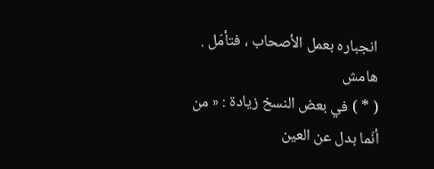انجباره بعمل الأصحاب ، فتأمّل .
هامش
( * ) في بعض النسخ زيادة : « من أنّما بدل عن العين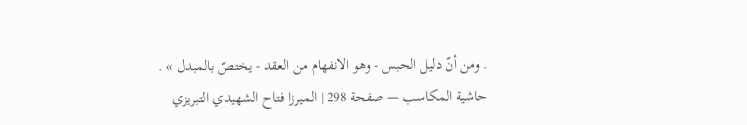. ومن أنّ دليل الحبس - وهو الانفهام من العقد - يختصّ بالمبدل » .
حاشية المكاسب — صفحة 298 | الميرزا فتاح الشهيدي التبريزي